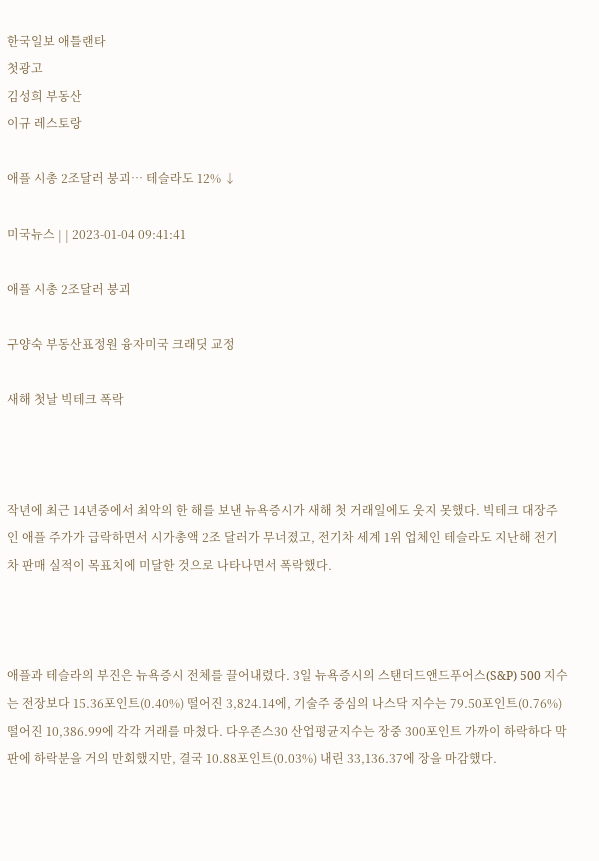한국일보 애틀랜타
첫광고
김성희 부동산
이규 레스토랑

애플 시총 2조달러 붕괴… 테슬라도 12% ↓

미국뉴스 | | 2023-01-04 09:41:41

애플 시총 2조달러 붕괴

구양숙 부동산표정원 융자미국 크래딧 교정

새해 첫날 빅테크 폭락



작년에 최근 14년중에서 최악의 한 해를 보낸 뉴욕증시가 새해 첫 거래일에도 웃지 못했다. 빅테크 대장주인 애플 주가가 급락하면서 시가총액 2조 달러가 무너졌고, 전기차 세계 1위 업체인 테슬라도 지난해 전기차 판매 실적이 목표치에 미달한 것으로 나타나면서 폭락했다.



애플과 테슬라의 부진은 뉴욕증시 전체를 끌어내렸다. 3일 뉴욕증시의 스탠더드앤드푸어스(S&P) 500 지수는 전장보다 15.36포인트(0.40%) 떨어진 3,824.14에, 기술주 중심의 나스닥 지수는 79.50포인트(0.76%) 떨어진 10,386.99에 각각 거래를 마쳤다. 다우존스30 산업평균지수는 장중 300포인트 가까이 하락하다 막판에 하락분을 거의 만회했지만, 결국 10.88포인트(0.03%) 내린 33,136.37에 장을 마감했다.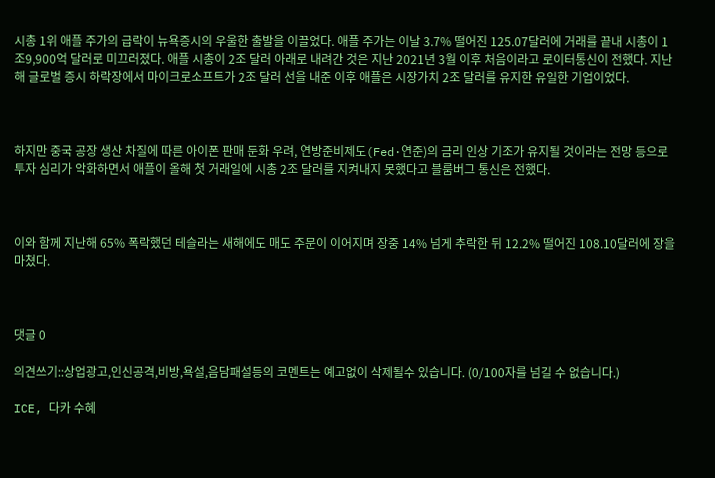시총 1위 애플 주가의 급락이 뉴욕증시의 우울한 출발을 이끌었다. 애플 주가는 이날 3.7% 떨어진 125.07달러에 거래를 끝내 시총이 1조9,900억 달러로 미끄러졌다. 애플 시총이 2조 달러 아래로 내려간 것은 지난 2021년 3월 이후 처음이라고 로이터통신이 전했다. 지난해 글로벌 증시 하락장에서 마이크로소프트가 2조 달러 선을 내준 이후 애플은 시장가치 2조 달러를 유지한 유일한 기업이었다.



하지만 중국 공장 생산 차질에 따른 아이폰 판매 둔화 우려, 연방준비제도(Fed·연준)의 금리 인상 기조가 유지될 것이라는 전망 등으로 투자 심리가 악화하면서 애플이 올해 첫 거래일에 시총 2조 달러를 지켜내지 못했다고 블룸버그 통신은 전했다.



이와 함께 지난해 65% 폭락했던 테슬라는 새해에도 매도 주문이 이어지며 장중 14% 넘게 추락한 뒤 12.2% 떨어진 108.10달러에 장을 마쳤다.



댓글 0

의견쓰기::상업광고,인신공격,비방,욕설,음담패설등의 코멘트는 예고없이 삭제될수 있습니다. (0/100자를 넘길 수 없습니다.)

ICE, 다카 수혜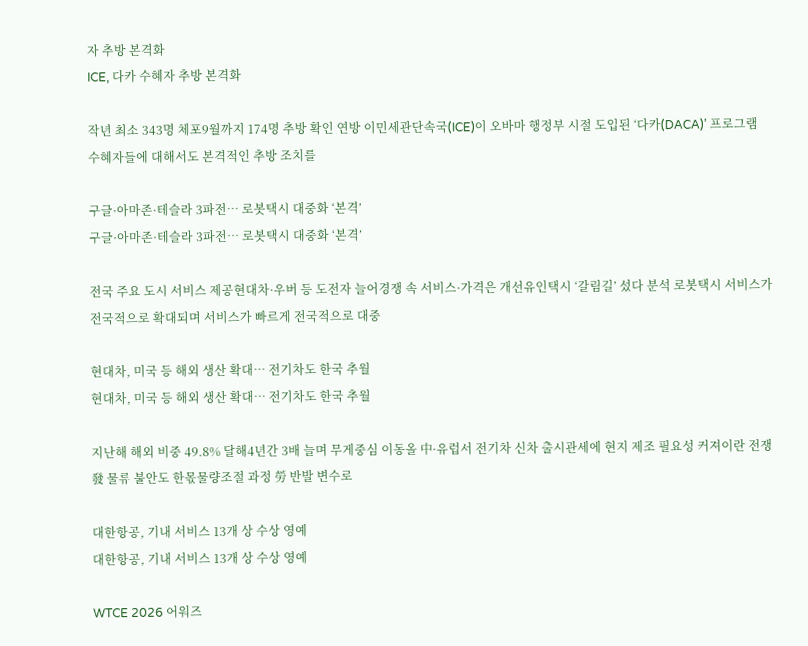자 추방 본격화
ICE, 다카 수혜자 추방 본격화

작년 최소 343명 체포9월까지 174명 추방 확인 연방 이민세관단속국(ICE)이 오바마 행정부 시절 도입된 ‘다카(DACA)’ 프로그램 수혜자들에 대해서도 본격적인 추방 조치를

구글·아마존·테슬라 3파전… 로봇택시 대중화 ‘본격’
구글·아마존·테슬라 3파전… 로봇택시 대중화 ‘본격’

전국 주요 도시 서비스 제공현대차·우버 등 도전자 늘어경쟁 속 서비스·가격은 개선유인택시 ‘갈림길’ 섰다 분석 로봇택시 서비스가 전국적으로 확대되며 서비스가 빠르게 전국적으로 대중

현대차, 미국 등 해외 생산 확대… 전기차도 한국 추월
현대차, 미국 등 해외 생산 확대… 전기차도 한국 추월

지난해 해외 비중 49.8% 달해4년간 3배 늘며 무게중심 이동올 中·유럽서 전기차 신차 출시관세에 현지 제조 필요성 커져이란 전쟁發 물류 불안도 한몫물량조절 과정 勞 반발 변수로

대한항공, 기내 서비스 13개 상 수상 영예
대한항공, 기내 서비스 13개 상 수상 영예

WTCE 2026 어워즈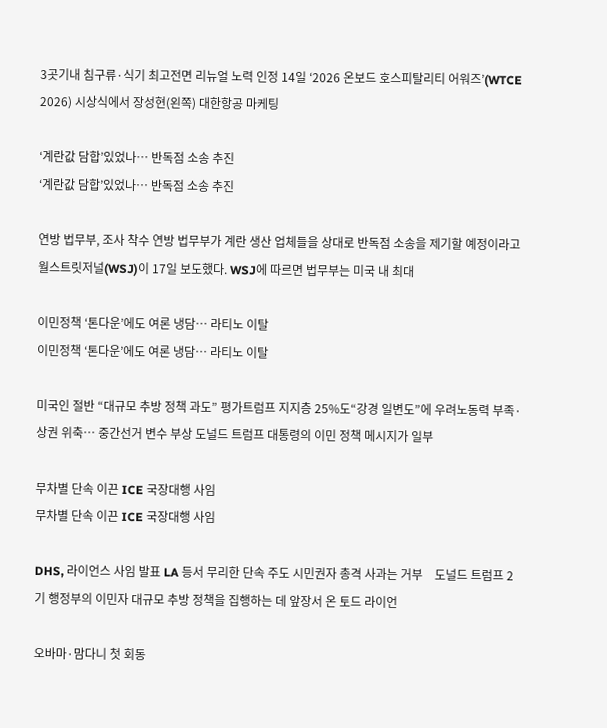3곳기내 침구류·식기 최고전면 리뉴얼 노력 인정 14일 ‘2026 온보드 호스피탈리티 어워즈’(WTCE 2026) 시상식에서 장성현(왼쪽) 대한항공 마케팅

‘계란값 담합’있었나… 반독점 소송 추진
‘계란값 담합’있었나… 반독점 소송 추진

연방 법무부, 조사 착수 연방 법무부가 계란 생산 업체들을 상대로 반독점 소송을 제기할 예정이라고 월스트릿저널(WSJ)이 17일 보도했다. WSJ에 따르면 법무부는 미국 내 최대

이민정책 ‘톤다운’에도 여론 냉담… 라티노 이탈
이민정책 ‘톤다운’에도 여론 냉담… 라티노 이탈

미국인 절반 “대규모 추방 정책 과도” 평가트럼프 지지층 25%도“강경 일변도”에 우려노동력 부족·상권 위축… 중간선거 변수 부상 도널드 트럼프 대통령의 이민 정책 메시지가 일부

무차별 단속 이끈 ICE 국장대행 사임
무차별 단속 이끈 ICE 국장대행 사임

DHS, 라이언스 사임 발표 LA 등서 무리한 단속 주도 시민권자 총격 사과는 거부    도널드 트럼프 2기 행정부의 이민자 대규모 추방 정책을 집행하는 데 앞장서 온 토드 라이언

오바마·맘다니 첫 회동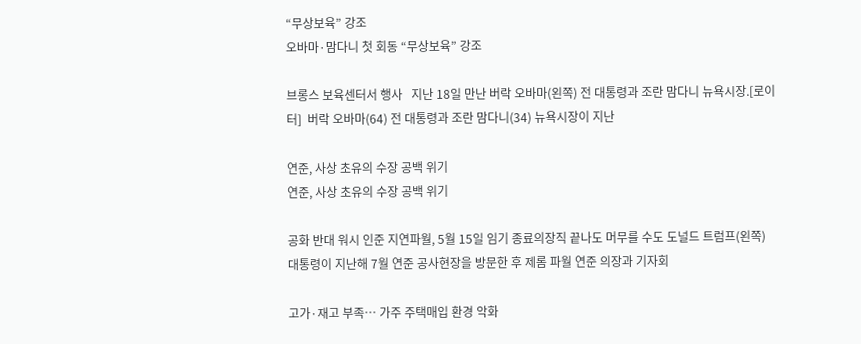“무상보육” 강조
오바마·맘다니 첫 회동 “무상보육” 강조

브롱스 보육센터서 행사   지난 18일 만난 버락 오바마(왼쪽) 전 대통령과 조란 맘다니 뉴욕시장.[로이터]  버락 오바마(64) 전 대통령과 조란 맘다니(34) 뉴욕시장이 지난

연준, 사상 초유의 수장 공백 위기
연준, 사상 초유의 수장 공백 위기

공화 반대 워시 인준 지연파월, 5월 15일 임기 종료의장직 끝나도 머무를 수도 도널드 트럼프(왼쪽) 대통령이 지난해 7월 연준 공사현장을 방문한 후 제롬 파월 연준 의장과 기자회

고가·재고 부족… 가주 주택매입 환경 악화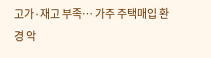고가·재고 부족… 가주 주택매입 환경 악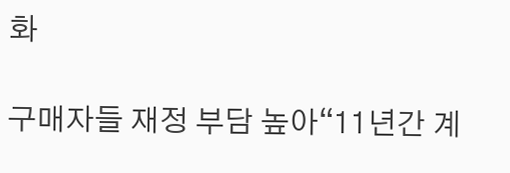화

구매자들 재정 부담 높아“11년간 계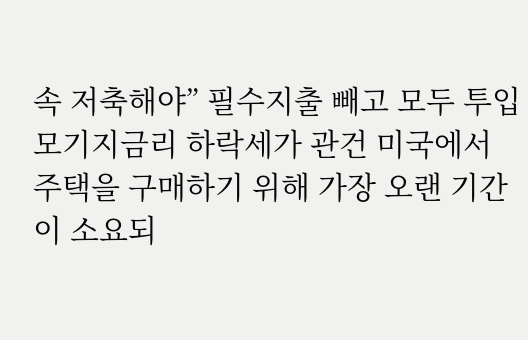속 저축해야” 필수지출 빼고 모두 투입 모기지금리 하락세가 관건 미국에서 주택을 구매하기 위해 가장 오랜 기간이 소요되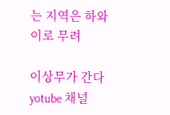는 지역은 하와이로 무려

이상무가 간다 yotube 채널